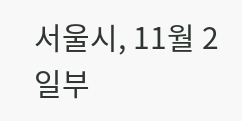서울시, 11월 2일부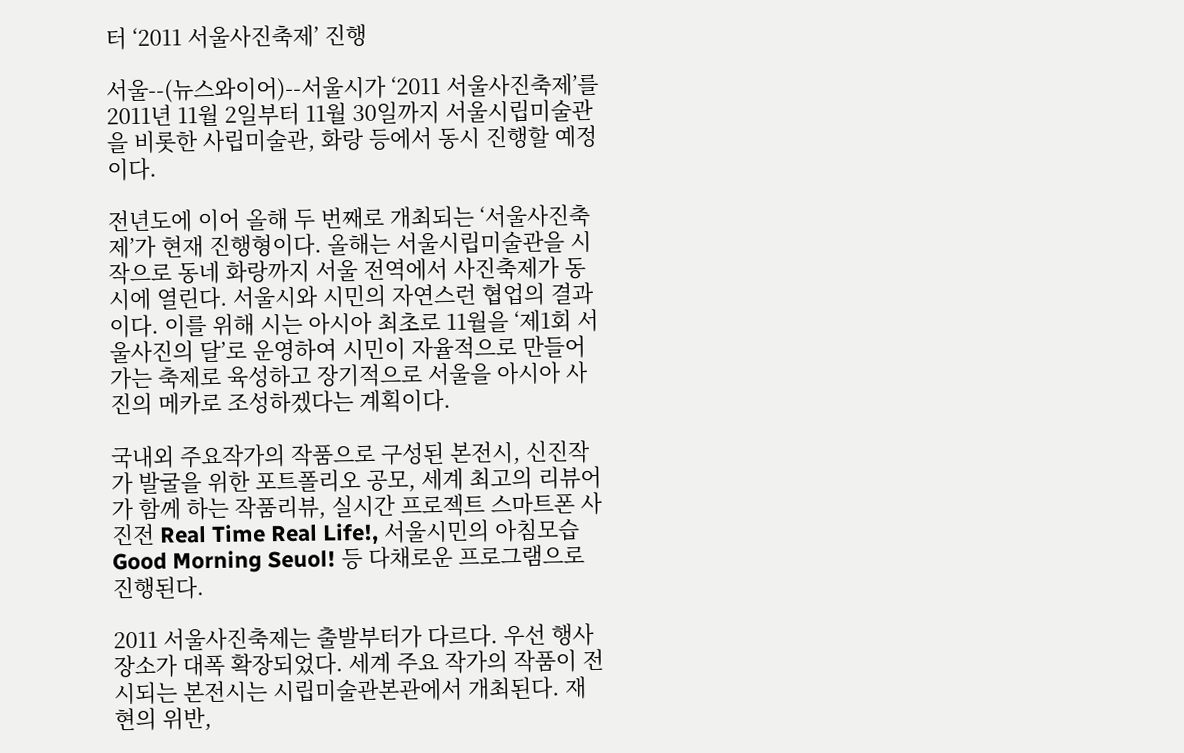터 ‘2011 서울사진축제’ 진행

서울--(뉴스와이어)--서울시가 ‘2011 서울사진축제’를 2011년 11월 2일부터 11월 30일까지 서울시립미술관을 비롯한 사립미술관, 화랑 등에서 동시 진행할 예정이다.

전년도에 이어 올해 두 번째로 개최되는 ‘서울사진축제’가 현재 진행형이다. 올해는 서울시립미술관을 시작으로 동네 화랑까지 서울 전역에서 사진축제가 동시에 열린다. 서울시와 시민의 자연스런 협업의 결과이다. 이를 위해 시는 아시아 최초로 11월을 ‘제1회 서울사진의 달’로 운영하여 시민이 자율적으로 만들어가는 축제로 육성하고 장기적으로 서울을 아시아 사진의 메카로 조성하겠다는 계획이다.

국내외 주요작가의 작품으로 구성된 본전시, 신진작가 발굴을 위한 포트폴리오 공모, 세계 최고의 리뷰어가 함께 하는 작품리뷰, 실시간 프로젝트 스마트폰 사진전 Real Time Real Life!, 서울시민의 아침모습 Good Morning Seuol! 등 다채로운 프로그램으로 진행된다.

2011 서울사진축제는 출발부터가 다르다. 우선 행사장소가 대폭 확장되었다. 세계 주요 작가의 작품이 전시되는 본전시는 시립미술관본관에서 개최된다. 재현의 위반,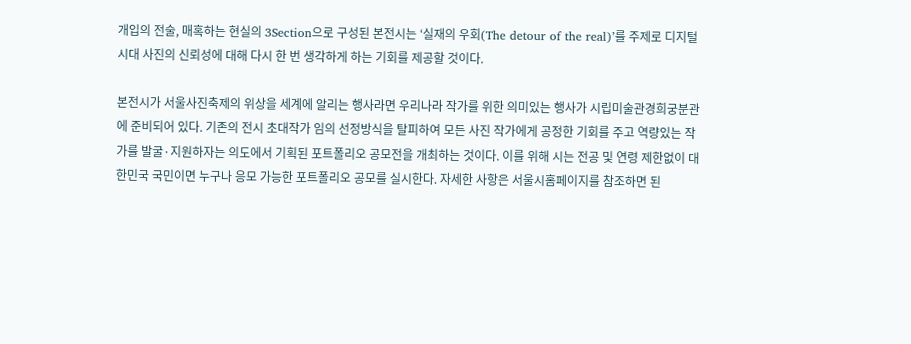개입의 전술, 매혹하는 현실의 3Section으로 구성된 본전시는 ‘실재의 우회(The detour of the real)’를 주제로 디지털시대 사진의 신뢰성에 대해 다시 한 번 생각하게 하는 기회를 제공할 것이다.

본전시가 서울사진축제의 위상을 세계에 알리는 행사라면 우리나라 작가를 위한 의미있는 행사가 시립미술관경희궁분관에 준비되어 있다. 기존의 전시 초대작가 임의 선정방식을 탈피하여 모든 사진 작가에게 공정한 기회를 주고 역량있는 작가를 발굴·지원하자는 의도에서 기획된 포트폴리오 공모전을 개최하는 것이다. 이를 위해 시는 전공 및 연령 제한없이 대한민국 국민이면 누구나 응모 가능한 포트폴리오 공모를 실시한다. 자세한 사항은 서울시홈페이지를 참조하면 된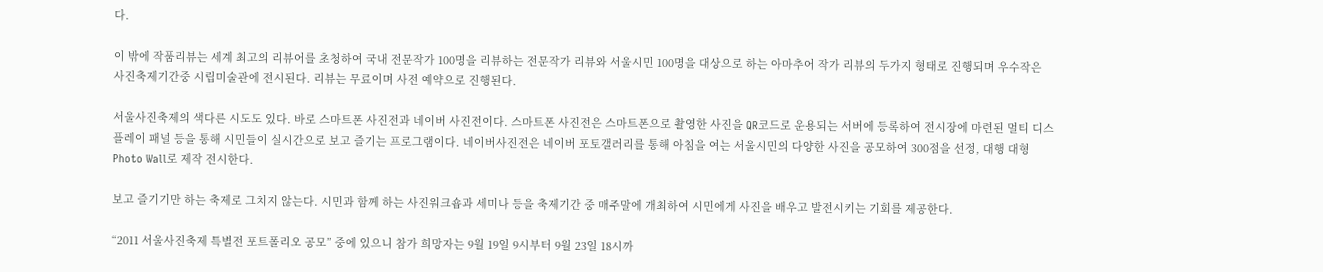다.

이 밖에 작품리뷰는 세계 최고의 리뷰어를 초청하여 국내 전문작가 100명을 리뷰하는 전문작가 리뷰와 서울시민 100명을 대상으로 하는 아마추어 작가 리뷰의 두가지 형태로 진행되며 우수작은 사진축제기간중 시립미술관에 전시된다. 리뷰는 무료이며 사전 예약으로 진행된다.

서울사진축제의 색다른 시도도 있다. 바로 스마트폰 사진전과 네이버 사진전이다. 스마트폰 사진전은 스마트폰으로 촬영한 사진을 QR코드로 운용되는 서버에 등록하여 전시장에 마련된 멀티 디스플레이 패널 등을 통해 시민들이 실시간으로 보고 즐기는 프로그램이다. 네이버사진전은 네이버 포토갤러리를 통해 아침을 여는 서울시민의 다양한 사진을 공모하여 300점을 선정, 대행 대형 Photo Wall로 제작 전시한다.

보고 즐기기만 하는 축제로 그치지 않는다. 시민과 함께 하는 사진워크숍과 세미나 등을 축제기간 중 매주말에 개최하여 시민에게 사진을 배우고 발전시키는 기회를 제공한다.

“2011 서울사진축제 특별전 포트폴리오 공모” 중에 있으니 참가 희망자는 9월 19일 9시부터 9월 23일 18시까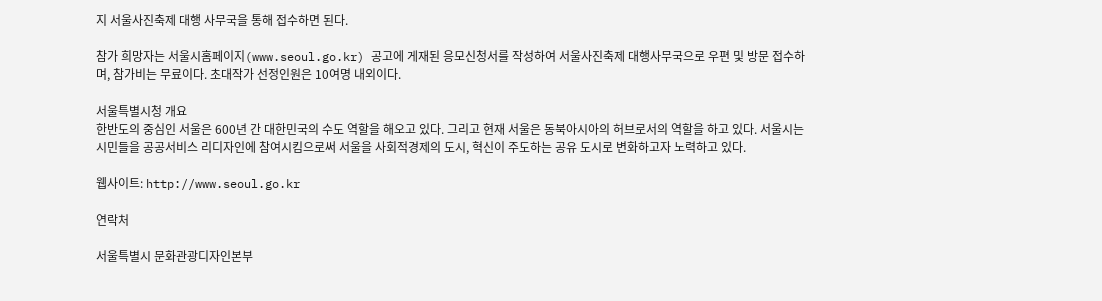지 서울사진축제 대행 사무국을 통해 접수하면 된다.

참가 희망자는 서울시홈페이지(www.seoul.go.kr) 공고에 게재된 응모신청서를 작성하여 서울사진축제 대행사무국으로 우편 및 방문 접수하며, 참가비는 무료이다. 초대작가 선정인원은 10여명 내외이다.

서울특별시청 개요
한반도의 중심인 서울은 600년 간 대한민국의 수도 역할을 해오고 있다. 그리고 현재 서울은 동북아시아의 허브로서의 역할을 하고 있다. 서울시는 시민들을 공공서비스 리디자인에 참여시킴으로써 서울을 사회적경제의 도시, 혁신이 주도하는 공유 도시로 변화하고자 노력하고 있다.

웹사이트: http://www.seoul.go.kr

연락처

서울특별시 문화관광디자인본부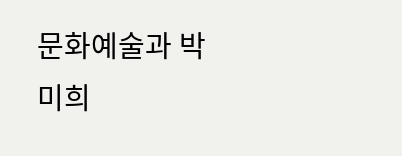문화예술과 박미희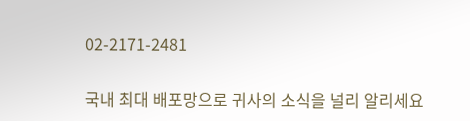02-2171-2481

국내 최대 배포망으로 귀사의 소식을 널리 알리세요